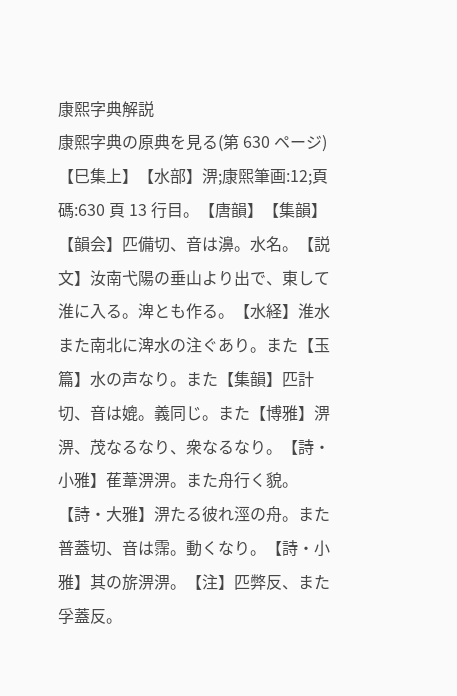康熙字典解説
康熙字典の原典を見る(第 630 ページ)
【巳集上】【水部】淠;康煕筆画:12;頁碼:630 頁 13 行目。【唐韻】【集韻】【韻会】匹備切、音は濞。水名。【説文】汝南弋陽の垂山より出で、東して淮に入る。渒とも作る。【水経】淮水また南北に渒水の注ぐあり。また【玉篇】水の声なり。また【集韻】匹計切、音は媲。義同じ。また【博雅】淠淠、茂なるなり、衆なるなり。【詩・小雅】萑葦淠淠。また舟行く貌。【詩・大雅】淠たる彼れ涇の舟。また普蓋切、音は霈。動くなり。【詩・小雅】其の旂淠淠。【注】匹弊反、また孚蓋反。